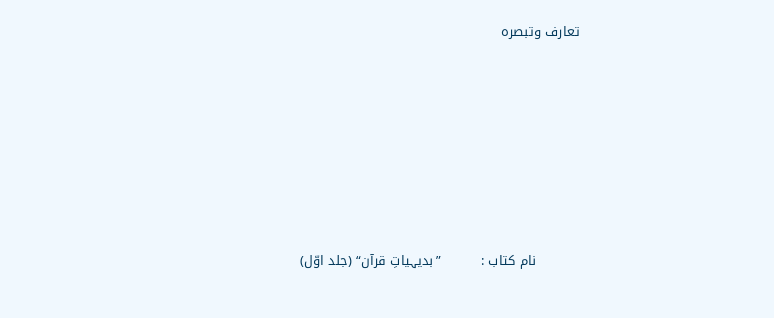تعارف وتبصرہ







          نام کتاب :         ”بدیہیاتِ قرآن“ (جلد اوّل)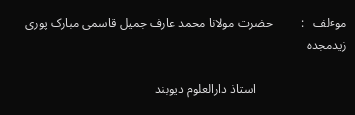موٴلف   :         حضرت مولانا محمد عارف جمیل قاسمی مبارک پوری زیدمجدہ

                             استاذ دارالعلوم دیوبند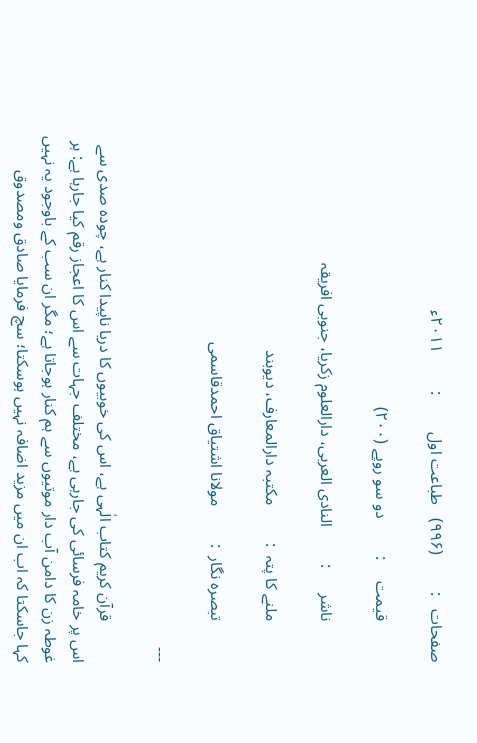صفحات   :         (۹۹۶)   طباعت اول         :         ۲۰۱۱ء

          قیمت     :         دو سو روپے (۲۰۰)

          ناشر      :         النادی العربی، دارالعلوم زکریا، جنوبی افریقہ

          ملنے کا پتہ  :         مکتبہ دارالمعارف، دیوبند

          تبصرہ نگار  :         مولانا اشتیاق احمدقاسمی

---

          قرآن کریم کتاب الٰہی ہے، اس کی خوبیوں کا دریا ناپیدا کنار ہے، چودہ صدی سے اس پر خامہ فرسائی کی جارہی ہے، مختلف جہات سے اس کا اعجاز رقم کیا جارہا ہے: ہر غوطہ زن کا دامن آب دار موتیوں سے ہم کنار ہوجاتا ہے؛ مگر ان سب کے باوجود یہ نہیں کہا جاسکتا کہ اب ان میں مزید اضافہ نہیں ہوسکتا؛ سچ فرمایا صادق ومصدوق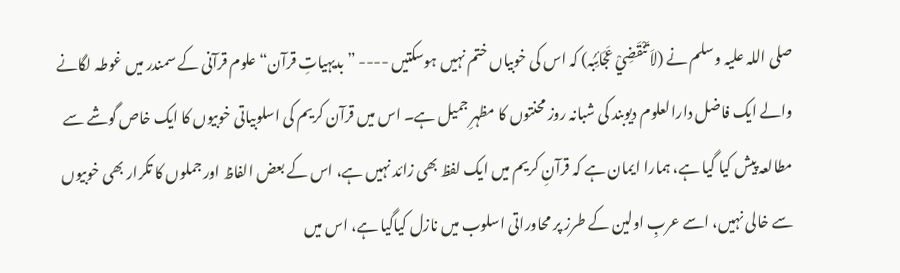صلی اللہ علیہ وسلم نے (لاَ تَنْقَضِيْ عَجَائِبُہ) کہ اس کی خوبیاں ختم نہیں ہوسکتیں ---- ”بدیہیاتِ قرآن“ علوم قرآنی کے سمندر میں غوطہ لگانے والے ایک فاضل دارالعلوم دیوبند کی شبانہ روز محنتوں کا مظہرِ جمیل ہے۔ اس میں قرآن کریم کی اسلوبیاتی خوبیوں کا ایک خاص گوشے سے مطالعہ پیش کیا گیا ہے، ہمارا ایمان ہے کہ قرآنِ کریم میں ایک لفظ بھی زائد نہیں ہے، اس کے بعض الفاظ اور جملوں کا تکرار بھی خوبیوں سے خالی نہیں، اسے عربِ اولین کے طرز پر محاوراتی اسلوب میں نازل کیاگیا ہے، اس میں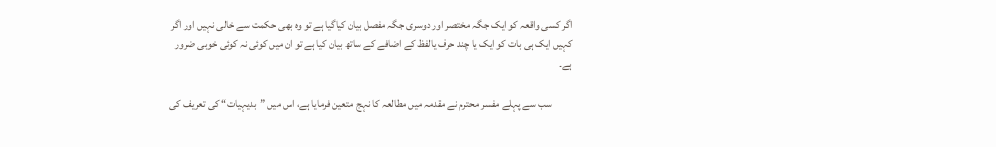اگر کسی واقعہ کو ایک جگہ مختصر اور دوسری جگہ مفصل بیان کیاگیا ہے تو وہ بھی حکمت سے خالی نہیں اور اگر کہیں ایک ہی بات کو ایک یا چند حرف یالفظ کے اضافے کے ساتھ بیان کیا ہے تو ان میں کوئی نہ کوئی خوبی ضرور ہے۔

          سب سے پہلے مفسر محترم نے مقدمہ میں مطالعہ کا نہج متعین فرمایا ہے، اس میں ”بدیہیات“ کی تعریف کی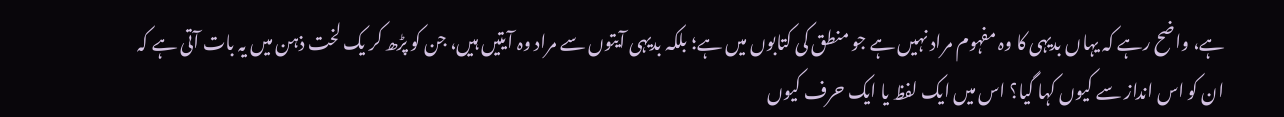ہے، واضح رہے کہ یہاں بدیہی کا وہ مفہوم مراد نہیں ہے جو منطق کی کتابوں میں ہے؛ بلکہ بدیہی آیتوں سے مراد وہ آیتیں ہیں، جن کو پڑھ کر یک لخت ذہن میں یہ بات آتی ہے کہ ان کو اس انداز سے کیوں کہا گیا؟ اس میں ایک لفظ یا ایک حرف کیوں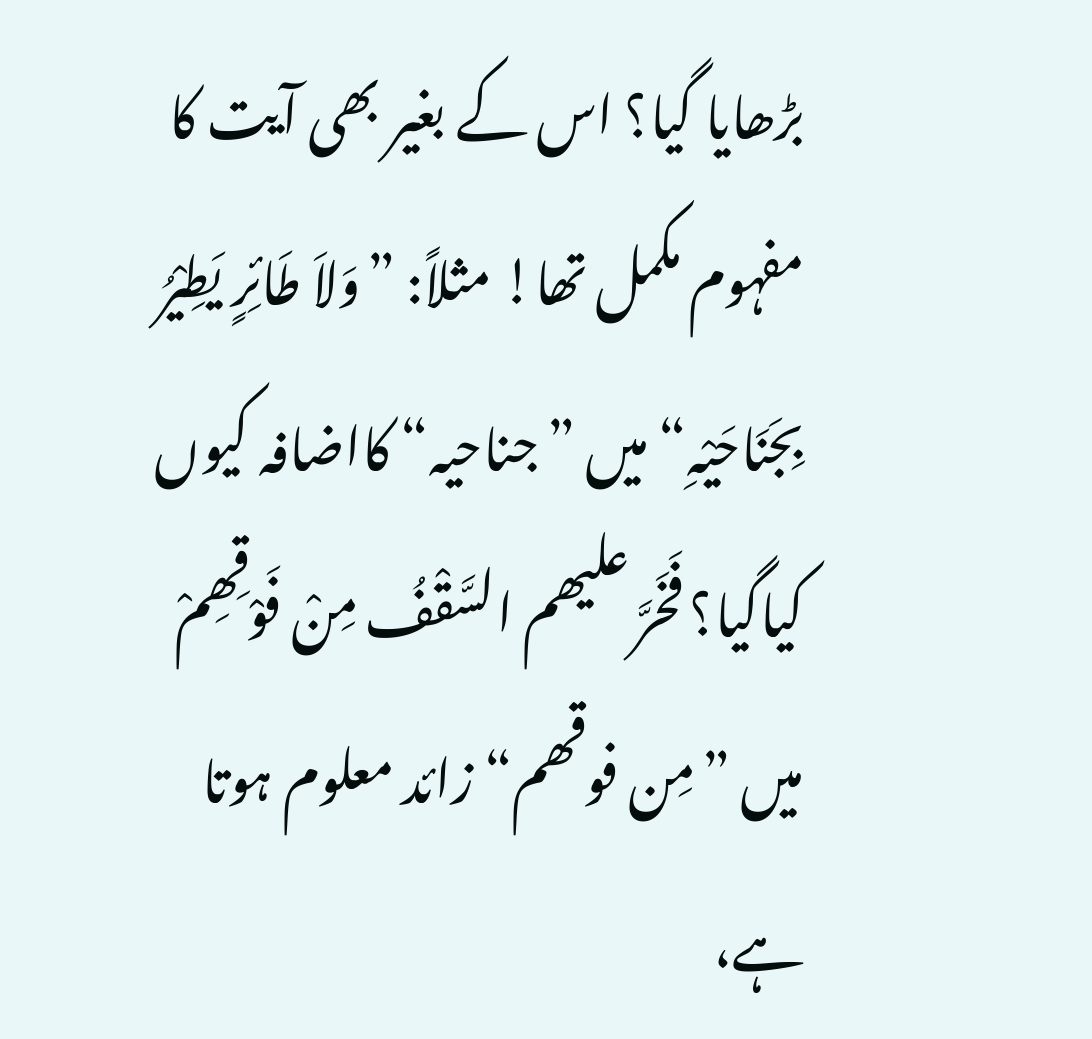بڑھایا گیا؟ اس کے بغیر بھی آیت کا مفہوم مکمل تھا! مثلاً: ”وَلاَ طَائِرٍ یَطِیْرُ بِجَنَاحَیْہِ“ میں ”جناحیہ“ کااضافہ کیوں کیاگیا؟ فَخَرَّ علیھم السَّقْفُ مِنْ فَوْقِھِمْ میں ”مِن فوقھم“ زائد معلوم ہوتا ہے،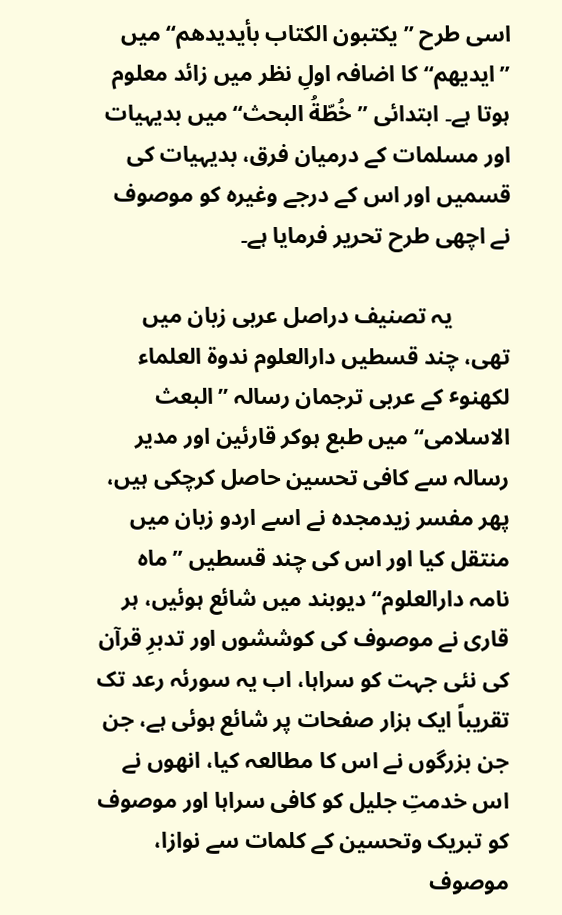اسی طرح ”یکتبون الکتاب بأیدیدھم“ میں ”ایدیھم“ کا اضافہ اولِ نظر میں زائد معلوم ہوتا ہے۔ ابتدائی ”خُطّةُ البحث“ میں بدیہیات اور مسلمات کے درمیان فرق، بدیہیات کی قسمیں اور اس کے درجے وغیرہ کو موصوف نے اچھی طرح تحریر فرمایا ہے۔

          یہ تصنیف دراصل عربی زبان میں تھی، چند قسطیں دارالعلوم ندوة العلماء لکھنوٴ کے عربی ترجمان رسالہ ”البعث الاسلامی“ میں طبع ہوکر قارئین اور مدیر رسالہ سے کافی تحسین حاصل کرچکی ہیں، پھر مفسر زیدمجدہ نے اسے اردو زبان میں منتقل کیا اور اس کی چند قسطیں ”ماہ نامہ دارالعلوم“ دیوبند میں شائع ہوئیں، ہر قاری نے موصوف کی کوششوں اور تدبرِ قرآن کی نئی جہت کو سراہا، اب یہ سورئہ رعد تک تقریباً ایک ہزار صفحات پر شائع ہوئی ہے، جن جن بزرگوں نے اس کا مطالعہ کیا، انھوں نے اس خدمتِ جلیل کو کافی سراہا اور موصوف کو تبریک وتحسین کے کلمات سے نوازا، موصوف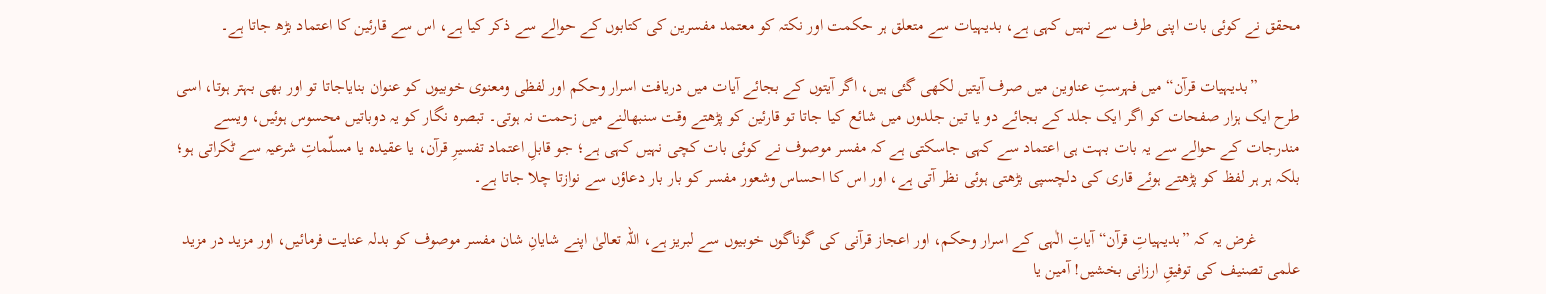محقق نے کوئی بات اپنی طرف سے نہیں کہی ہے، بدیہیات سے متعلق ہر حکمت اور نکتہ کو معتمد مفسرین کی کتابوں کے حوالے سے ذکر کیا ہے، اس سے قارئین کا اعتماد بڑھ جاتا ہے۔

          ”بدیہیات قرآن“ میں فہرستِ عناوین میں صرف آیتیں لکھی گئی ہیں، اگر آیتوں کے بجائے آیات میں دریافت اسرار وحکم اور لفظی ومعنوی خوبیوں کو عنوان بنایاجاتا تو اور بھی بہتر ہوتا، اسی طرح ایک ہزار صفحات کو اگر ایک جلد کے بجائے دو یا تین جلدوں میں شائع کیا جاتا تو قارئین کو پڑھتے وقت سنبھالنے میں زحمت نہ ہوتی۔ تبصرہ نگار کو یہ دوباتیں محسوس ہوئیں، ویسے مندرجات کے حوالے سے یہ بات بہت ہی اعتماد سے کہی جاسکتی ہے کہ مفسر موصوف نے کوئی بات کچی نہیں کہی ہے؛ جو قابلِ اعتماد تفسیرِ قرآن، یا عقیدہ یا مسلّماتِ شرعیہ سے ٹکراتی ہو؛ بلکہ ہر ہر لفظ کو پڑھتے ہوئے قاری کی دلچسپی بڑھتی ہوئی نظر آتی ہے، اور اس کا احساس وشعور مفسر کو بار بار دعاؤں سے نوازتا چلا جاتا ہے۔

          غرض یہ کہ ”بدیہیاتِ قرآن“ آیاتِ الٰہی کے اسرار وحکم، اور اعجاز قرآنی کی گوناگوں خوبیوں سے لبریز ہے، اللہ تعالیٰ اپنے شایانِ شان مفسر موصوف کو بدلہ عنایت فرمائیں، اور مزید در مزید علمی تصنیف کی توفیقِ ارزانی بخشیں! آمین یا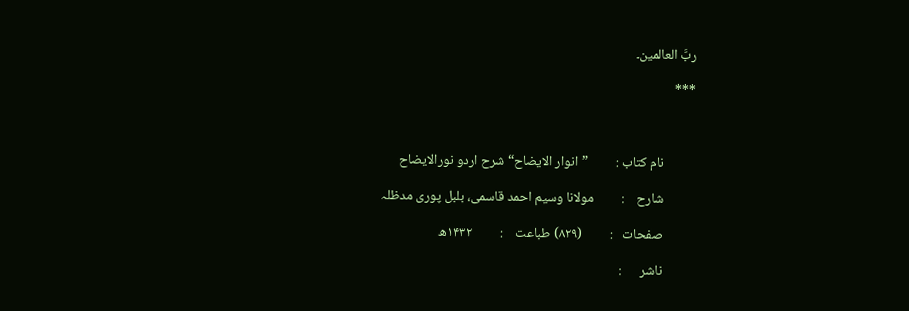ربَّ العالمین۔

***



          نام کتاب :         ”انوار الایضاح“ شرح اردو نورالایضاح

          شارح    :         مولانا وسیم احمد قاسمی، بلبل پوری مدظلہ

          صفحات   :         (۸۲۹) طباعت    :         ۱۴۳۲ھ

          ناشر      :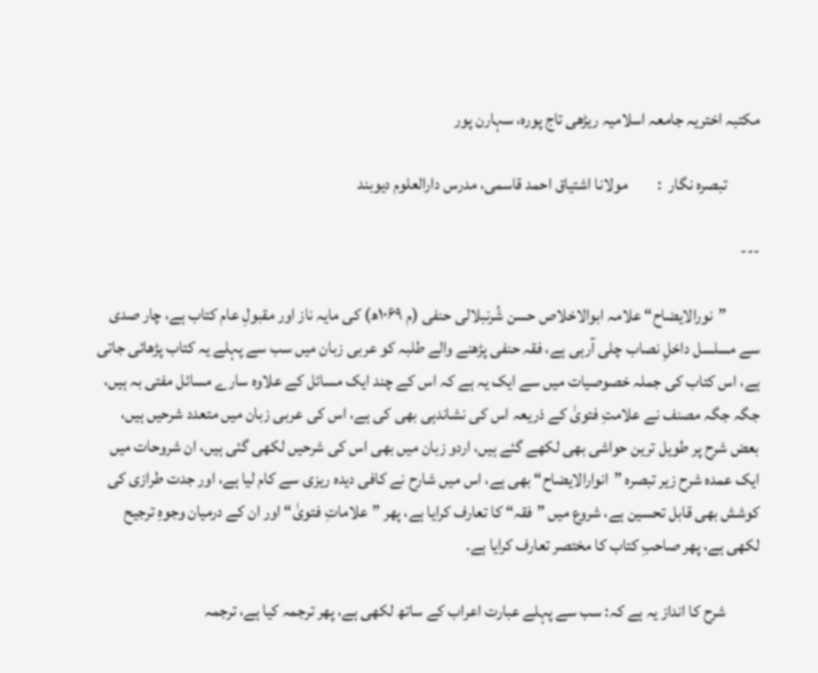مکتبہ اختریہ جامعہ اسلامیہ ریڑھی تاج پورہ، سہارن پور

          تبصرہ نگار  :         مولانا اشتیاق احمد قاسمی، مدرس دارالعلوم دیوبند

---

          ”نورالایضاح“ علامہ ابوالاخلاص حسن شُرنبلالی حنفی (م ۱۰۶۹ھ) کی مایہ ناز اور مقبولِ عام کتاب ہے، چار صدی سے مسلسل داخلِ نصاب چلی آرہی ہے، فقہ حنفی پڑھنے والے طلبہ کو عربی زبان میں سب سے پہلے یہ کتاب پڑھائی جاتی ہے، اس کتاب کی جملہ خصوصیات میں سے ایک یہ ہے کہ اس کے چند ایک مسائل کے علاوہ سارے مسائل مفتی بہ ہیں، جگہ جگہ مصنف نے علامتِ فتویٰ کے ذریعہ اس کی نشاندہی بھی کی ہے، اس کی عربی زبان میں متعدد شرحیں ہیں، بعض شرح پر طویل ترین حواشی بھی لکھے گئے ہیں، اردو زبان میں بھی اس کی شرحیں لکھی گئی ہیں، ان شروحات میں ایک عمدہ شرح زیر تبصرہ ”انوارالایضاح“ بھی ہے، اس میں شارح نے کافی دیدہ ریزی سے کام لیا ہے، اور جدت طرازی کی کوشش بھی قابل تحسین ہے، شروع میں ”فقہ“ کا تعارف کرایا ہے، پھر ”علاماتِ فتویٰ“ اور ان کے درمیان وجوہِ ترجیح لکھی ہے، پھر صاحبِ کتاب کا مختصر تعارف کرایا ہے۔

          شرح کا انداز یہ ہے کہ: سب سے پہلے عبارت اعراب کے ساتھ لکھی ہے، پھر ترجمہ کیا ہے، ترجمہ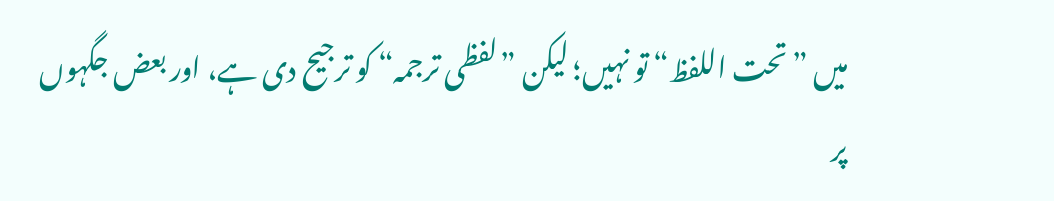میں ”تحت اللفظ“ تو نہیں؛ لیکن ”لفظی ترجمہ“ کو ترجیح دی ہے، اور بعض جگہوں پر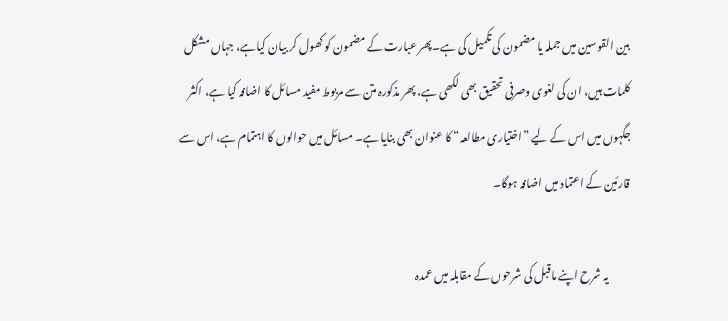بین القوسین میں جملہ یا مضمون کی تکمیل کی ہے۔پھر عبارت کے مضمون کو کھول کر بیان کیاہے، جہاں مشکل کلمات ہیں، ان کی لغوی وصرفی تحقیق بھی لکھی ہے، پھر مذکورہ متن سے مربوط مفید مسائل کا اضافہ کیا ہے، اکثر جگہوں میں اس کے لیے ”اختیاری مطالعہ“ کا عنوان بھی بنایا ہے۔ مسائل میں حوالوں کا اہتمام ہے، اس سے قارئین کے اعتماد میں اضافہ ہوگا۔

          یہ شرح اپنے ماقبل کی شرحوں کے مقابلہ میں عمدہ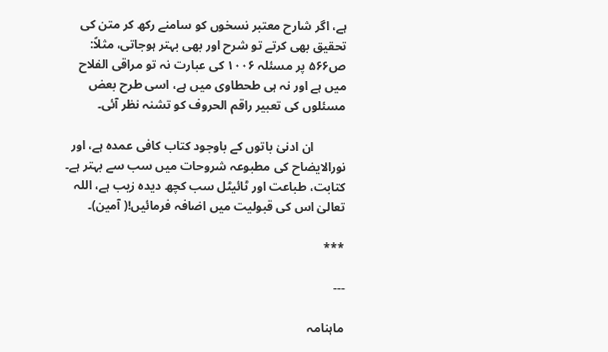ہے، اگر شارح معتبر نسخوں کو سامنے رکھ کر متن کی تحقیق بھی کرتے تو شرح اور بھی بہتر ہوجاتی، مثلاً: ص۵۶۶ پر مسئلہ ۱۰۰۶ کی عبارت نہ تو مراقی الفلاح میں ہے اور نہ ہی طحطاوی میں ہے، اسی طرح بعض مسئلوں کی تعبیر راقم الحروف کو تشنہ نظر آئی۔

          ان ادنیٰ باتوں کے باوجود کتاب کافی عمدہ ہے، اور نورالایضاح کی مطبوعہ شروحات میں سب سے بہتر ہے۔ کتابت، طباعت اور ٹائیٹل سب کچھ دیدہ زیب ہے، اللہ تعالیٰ اس کی قبولیت میں اضافہ فرمائیں!( آمین)۔

***

---

ماہنامہ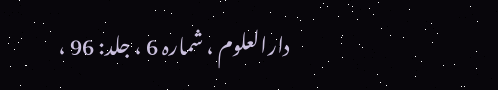دارالعلوم ، شمارہ 6 ، جلد: 96 ،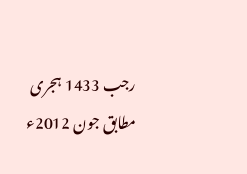رجب 1433 ہجری مطابق جون 2012ء